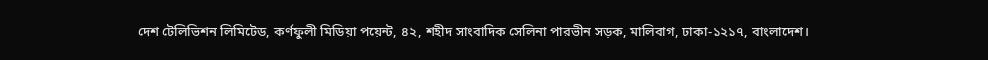দেশ টেলিভিশন লিমিটেড, কর্ণফুলী মিডিয়া পয়েন্ট, ৪২, শহীদ সাংবাদিক সেলিনা পারভীন সড়ক, মালিবাগ, ঢাকা-১২১৭, বাংলাদেশ।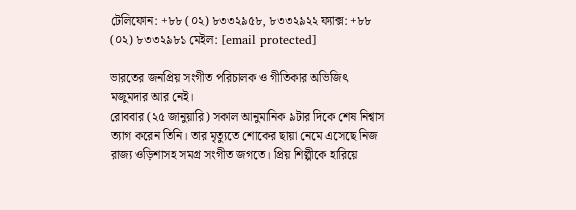টেলিফোন: +৮৮ (০২) ৮৩৩২৯৫৮, ৮৩৩২৯২২ ফ্যাক্স: +৮৮ (০২) ৮৩৩২৯৮১ মেইল: [email protected]

ভারতের জনপ্রিয় সংগীত পরিচালক ও গীতিকার অভিজিৎ মজুমদার আর নেই।
রোববার (২৫ জানুয়ারি) সকাল আনুমানিক ৯টার দিকে শেষ নিশ্বাস ত্যাগ করেন তিনি। তার মৃত্যুতে শোকের ছায়া নেমে এসেছে নিজ রাজ্য ওড়িশাসহ সমগ্র সংগীত জগতে। প্রিয় শিল্পীকে হারিয়ে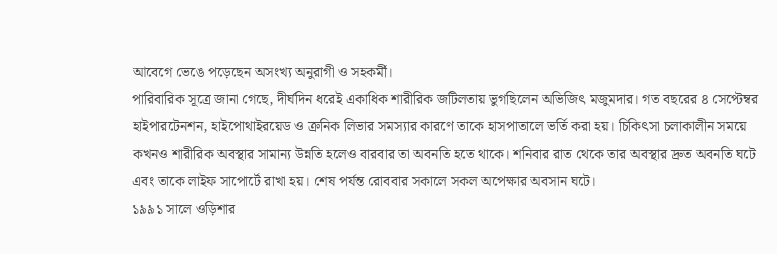আবেগে ভেঙে পড়েছেন অসংখ্য অনুরাগী ও সহকর্মী।
পারিবারিক সূত্রে জানা গেছে, দীর্ঘদিন ধরেই একাধিক শারীরিক জটিলতায় ভুগছিলেন অভিজিৎ মজুমদার। গত বছরের ৪ সেপ্টেম্বর হাইপারটেনশন, হাইপোথাইরয়েড ও ক্রনিক লিভার সমস্যার কারণে তাকে হাসপাতালে ভর্তি করা হয়। চিকিৎসা চলাকালীন সময়ে কখনও শারীরিক অবস্থার সামান্য উন্নতি হলেও বারবার তা অবনতি হতে থাকে। শনিবার রাত থেকে তার অবস্থার দ্রুত অবনতি ঘটে এবং তাকে লাইফ সাপোর্টে রাখা হয়। শেষ পর্যন্ত রোববার সকালে সকল অপেক্ষার অবসান ঘটে।
১৯৯১ সালে ওড়িশার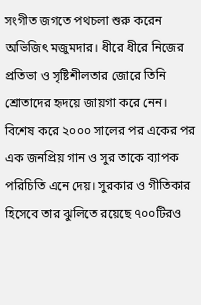সংগীত জগতে পথচলা শুরু করেন অভিজিৎ মজুমদার। ধীরে ধীরে নিজের প্রতিভা ও সৃষ্টিশীলতার জোরে তিনি শ্রোতাদের হৃদয়ে জায়গা করে নেন। বিশেষ করে ২০০০ সালের পর একের পর এক জনপ্রিয় গান ও সুর তাকে ব্যাপক পরিচিতি এনে দেয়। সুরকার ও গীতিকার হিসেবে তার ঝুলিতে রয়েছে ৭০০টিরও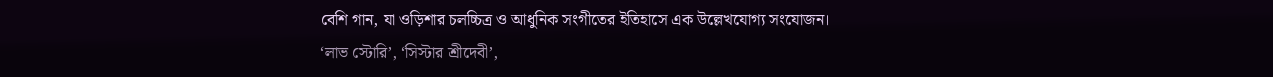বেশি গান, যা ওড়িশার চলচ্চিত্র ও আধুনিক সংগীতের ইতিহাসে এক উল্লেখযোগ্য সংযোজন।
‘লাভ স্টোরি’, ‘সিস্টার শ্রীদেবী’,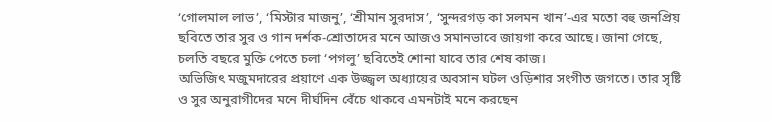‘গোলমাল লাভ’, ‘মিস্টার মাজনু’, ‘শ্রীমান সুরদাস’, ‘সুন্দরগড় কা সলমন খান’-এর মতো বহু জনপ্রিয় ছবিতে তার সুর ও গান দর্শক-শ্রোতাদের মনে আজও সমানভাবে জায়গা করে আছে। জানা গেছে, চলতি বছরে মুক্তি পেতে চলা ‘পগলু’ ছবিতেই শোনা যাবে তার শেষ কাজ।
অভিজিৎ মজুমদারের প্রয়াণে এক উজ্জ্বল অধ্যায়ের অবসান ঘটল ওড়িশার সংগীত জগতে। তার সৃষ্টি ও সুর অনুরাগীদের মনে দীর্ঘদিন বেঁচে থাকবে এমনটাই মনে করছেন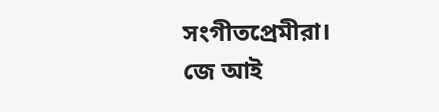সংগীতপ্রেমীরা।
জে আই